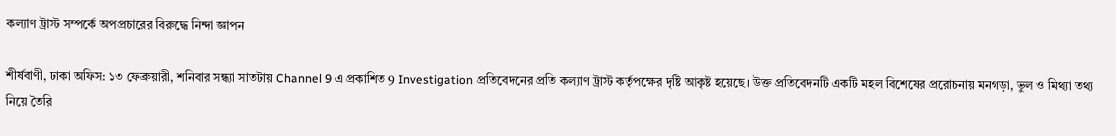কল্যাণ ট্রাস্ট সম্পর্কে অপপ্রচারের বিরুদ্ধে নিন্দা জ্ঞাপন

শীর্ষবাণী, ঢাকা অফিস: ১৩ ফেব্রুয়ারী, শনিবার সন্ধ্যা সাতটায় Channel 9 এ প্রকাশিত 9 Investigation প্রতিবেদনের প্রতি কল্যাণ ট্রাস্ট কর্তৃপক্ষের দৃষ্টি আকৃষ্ট হয়েছে। উক্ত প্রতিবেদনটি একটি মহল বিশেষের প্ররোচনায় মনগড়া, ভুল ও মিথ্যা তথ্য নিয়ে তৈরি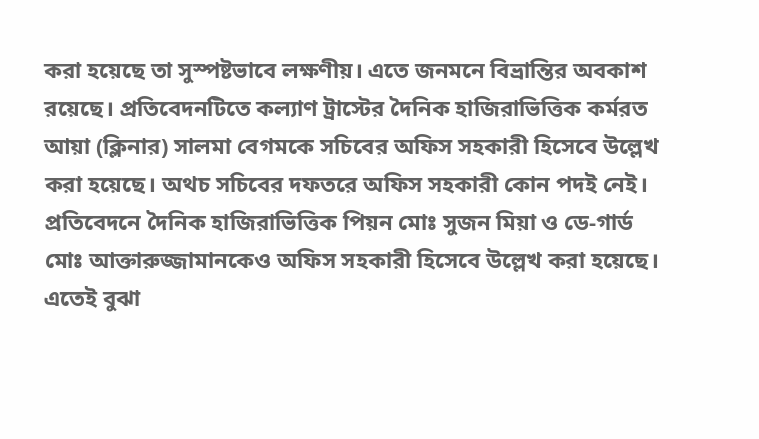করা হয়েছে তা সুস্পষ্টভাবে লক্ষণীয়। এতে জনমনে বিভ্রান্তির অবকাশ রয়েছে। প্রতিবেদনটিতে কল্যাণ ট্রাস্টের দৈনিক হাজিরাভিত্তিক কর্মরত আয়া (ক্লিনার) সালমা বেগমকে সচিবের অফিস সহকারী হিসেবে উল্লেখ করা হয়েছে। অথচ সচিবের দফতরে অফিস সহকারী কোন পদই নেই। প্রতিবেদনে দৈনিক হাজিরাভিত্তিক পিয়ন মোঃ সুজন মিয়া ও ডে-গার্ড মোঃ আক্তারুজ্জামানকেও অফিস সহকারী হিসেবে উল্লেখ করা হয়েছে। এতেই বুঝা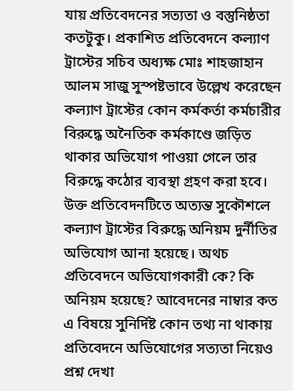যায় প্রতিবেদনের সত্যতা ও বস্তুনিষ্ঠতা কতটুকু। প্রকাশিত প্রতিবেদনে কল্যাণ ট্রাস্টের সচিব অধ্যক্ষ মোঃ শাহজাহান আলম সাজু সুস্পষ্টভাবে উল্লেখ করেছেন কল্যাণ ট্রাস্টের কোন কর্মকর্তা কর্মচারীর বিরুদ্ধে অনৈতিক কর্মকাণ্ডে জড়িত থাকার অভিযোগ পাওয়া গেলে তার বিরুদ্ধে কঠোর ব্যবস্থা গ্রহণ করা হবে। উক্ত প্রতিবেদনটিতে অত্যন্ত সুকৌশলে কল্যাণ ট্রাস্টের বিরুদ্ধে অনিয়ম দুর্নীতির অভিযোগ আনা হয়েছে। অথচ প্রতিবেদনে অভিযোগকারী কে? কি অনিয়ম হয়েছে? আবেদনের নাম্বার কত এ বিষয়ে সুনির্দিষ্ট কোন তথ্য না থাকায় প্রতিবেদনে অভিযোগের সত্যতা নিয়েও প্রশ্ন দেখা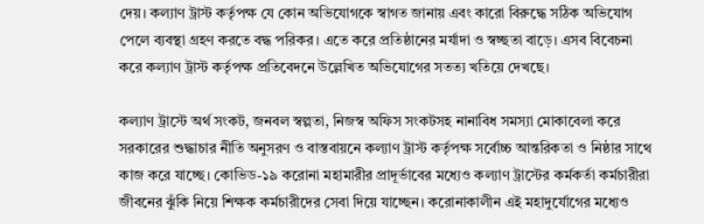দেয়। কল্যাণ ট্রাস্ট কর্তৃপক্ষ যে কোন অভিযোগকে স্বাগত জানায় এবং কারো বিরুদ্ধে সঠিক অভিযোগ পেলে ব্যবস্থা গ্রহণ করতে বদ্ধ পরিকর। এতে করে প্রতিষ্ঠানের মর্যাদা ও স্বচ্ছতা বাড়ে। এসব বিবেচনা করে কল্যাণ ট্রাস্ট কর্তৃপক্ষ প্রতিবেদনে উল্লেখিত অভিযোগের সতত্য খতিয়ে দেখছে।

কল্যাণ ট্রাস্টে অর্থ সংকট, জনবল স্বল্পতা, নিজস্ব অফিস সংকটসহ নানাবিধ সমস্যা মোকাবেলা করে সরকারের শুদ্ধাচার নীতি অনুসরণ ও বাস্তবায়নে কল্যাণ ট্রাস্ট কর্তৃপক্ষ সর্বোচ্চ আন্তরিকতা ও নিষ্ঠার সাথে কাজ করে যাচ্ছে। কোভিড-১৯ করোনা মহামারীর প্রাদূর্ভাবের মধ্যেও কল্যাণ ট্রাস্টের কর্মকর্তা কর্মচারীরা জীবনের ঝুঁকি নিয়ে শিক্ষক কর্মচারীদের সেবা দিয়ে যাচ্ছেন। করোনাকালীন এই মহাদুর্যোগের মধ্যেও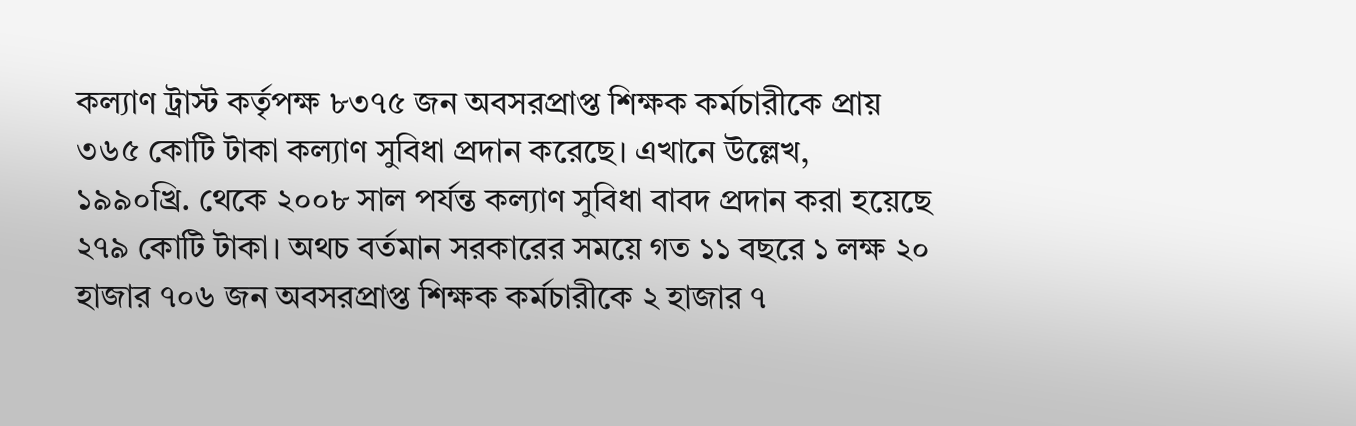কল্যাণ ট্রাস্ট কর্তৃপক্ষ ৮৩৭৫ জন অবসরপ্রাপ্ত শিক্ষক কর্মচারীকে প্রায় ৩৬৫ কোটি টাকা কল্যাণ সুবিধা প্রদান করেছে। এখানে উল্লেখ, ১৯৯০খ্রি. থেকে ২০০৮ সাল পর্যন্ত কল্যাণ সুবিধা বাবদ প্রদান করা হয়েছে ২৭৯ কোটি টাকা। অথচ বর্তমান সরকারের সময়ে গত ১১ বছরে ১ লক্ষ ২০ হাজার ৭০৬ জন অবসরপ্রাপ্ত শিক্ষক কর্মচারীকে ২ হাজার ৭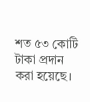শত ৫৩ কোটি টাকা প্রদান করা হয়েছে।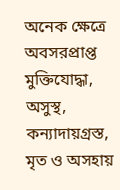অনেক ক্ষেত্রে অবসরপ্রাপ্ত মুক্তিযোদ্ধা, অসুস্থ, কন্যাদায়গ্রস্ত, মৃত ও অসহায়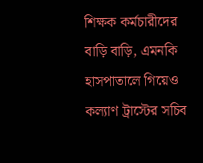শিক্ষক কর্মচারীদের বাড়ি বাড়ি, এমনকি হাসপাতালে গিয়েও কল্যাণ ট্রাস্টের সচিব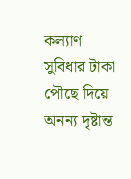কল্যাণ সুবিধার টাকা পৌছে দিয়ে অনন্য দৃষ্টান্ত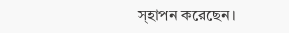স্হাপন করেছেন।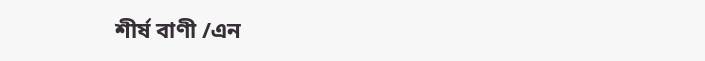শীর্ষ বাণী /এন